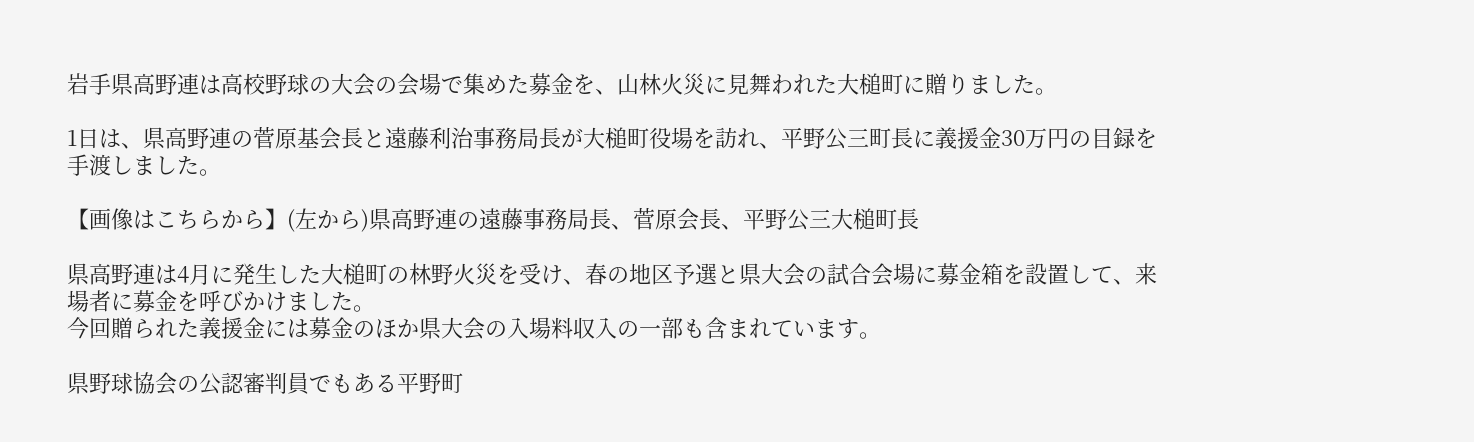岩手県高野連は高校野球の大会の会場で集めた募金を、山林火災に見舞われた大槌町に贈りました。

1日は、県高野連の菅原基会長と遠藤利治事務局長が大槌町役場を訪れ、平野公三町長に義援金30万円の目録を手渡しました。

【画像はこちらから】(左から)県高野連の遠藤事務局長、菅原会長、平野公三大槌町長

県高野連は4月に発生した大槌町の林野火災を受け、春の地区予選と県大会の試合会場に募金箱を設置して、来場者に募金を呼びかけました。
今回贈られた義援金には募金のほか県大会の入場料収入の一部も含まれています。

県野球協会の公認審判員でもある平野町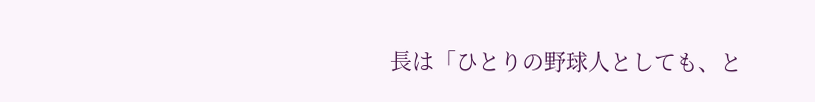長は「ひとりの野球人としても、と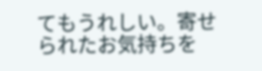てもうれしい。寄せられたお気持ちを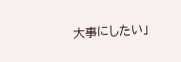大事にしたい」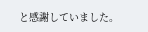と感謝していました。